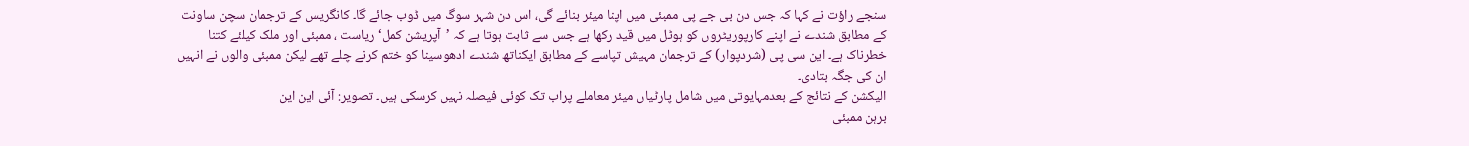سنجے راؤت نے کہا کہ جس دن بی جے پی ممبئی میں اپنا میئر بنائے گی، اس دن شہر سوگ میں ڈوب جائے گا۔ کانگریس کے ترجمان سچن ساونت کے مطابق شندے نے اپنے کارپوریٹروں کو ہوٹل میں قید رکھا ہے جس سے ثابت ہوتا ہے کہ ’آپریشن کمل‘ ریاست ، ممبئی اور ملک کیلئے کتنا خطرناک ہے۔ این سی پی (شردپوار) کے ترجمان مہیش تپاسے کے مطابق ایکناتھ شندے ادھوسینا کو ختم کرنے چلے تھے لیکن ممبئی والوں نے انہیں ان کی جگہ بتادی۔
الیکشن کے نتائج کے بعدمہایوتی میں شامل پارٹیاں میئر معاملے پراب تک کوئی فیصلہ نہیں کرسکی ہیں۔ تصویر: آئی این این
برہن ممبئی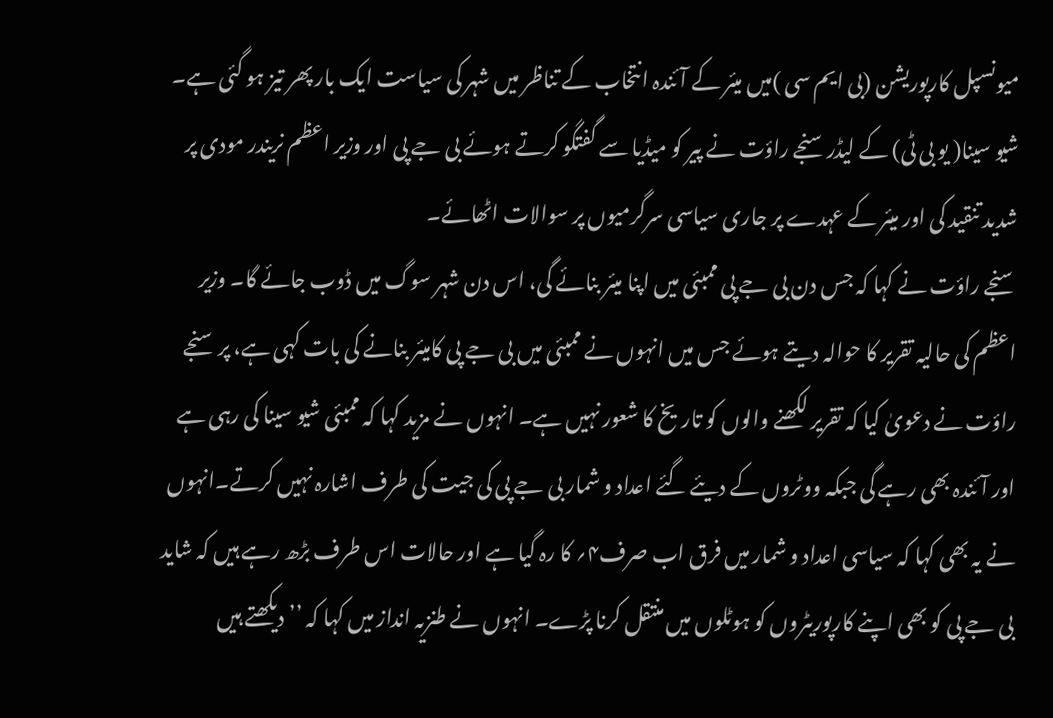میونسپل کارپوریشن (بی ایم سی )میں میئر کے آئندہ انتخاب کے تناظر میں شہر کی سیاست ایک بار پھر تیز ہو گئی ہے۔ شیو سینا( یو بی ٹی) کے لیڈرسنجے راؤت نے پیر کو میڈیا سے گفتگو کرتے ہوئے بی جے پی اور وزیر اعظم نریندر مودی پر شدید تنقید کی اور میئر کے عہدے پر جاری سیاسی سرگرمیوں پر سوالات اٹھائے۔
سنجے راؤت نے کہا کہ جس دن بی جے پی ممبئی میں اپنا میئر بنائے گی، اس دن شہر سوگ میں ڈوب جائے گا۔ وزیر اعظم کی حالیہ تقریر کا حوالہ دیتے ہوئے جس میں انہوں نے ممبئی میں بی جے پی کامیئر بنانے کی بات کہی ہے، پر سنجے راؤت نے دعویٰ کیا کہ تقریر لکھنے والوں کو تاریخ کا شعور نہیں ہے۔ انہوں نے مزید کہا کہ ممبئی شیو سینا کی رہی ہے اور آئندہ بھی رہے گی جبکہ ووٹروں کے دیئے گئے اعداد و شمار بی جے پی کی جیت کی طرف اشارہ نہیں کرتے۔انہوں نے یہ بھی کہا کہ سیاسی اعداد و شمار میں فرق اب صرف۴؍ کا رہ گیا ہے اور حالات اس طرف بڑھ رہے ہیں کہ شاید بی جے پی کو بھی اپنے کارپوریٹروں کو ہوٹلوں میں منتقل کرنا پڑے۔ انہوں نے طنزیہ انداز میں کہا کہ ’’دیکھتے ہیں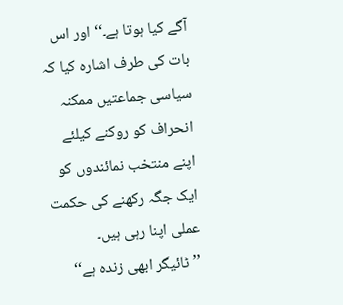آگے کیا ہوتا ہے۔‘‘ اور اس بات کی طرف اشارہ کیا کہ سیاسی جماعتیں ممکنہ انحراف کو روکنے کیلئے اپنے منتخب نمائندوں کو ایک جگہ رکھنے کی حکمت عملی اپنا رہی ہیں۔
’’ٹائیگر ابھی زندہ ہے‘‘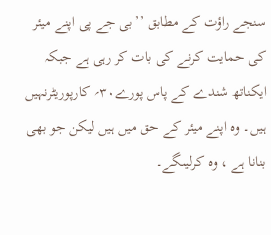سنجے راؤت کے مطابق ’’بی جے پی اپنے میئر کی حمایت کرنے کی بات کر رہی ہے جبکہ ایکناتھ شندے کے پاس پورے۳۰؍ کارپوریٹرنہیں ہیں۔ وہ اپنے میئر کے حق میں ہیں لیکن جو بھی بنانا ہے ، وہ کرلیںگے۔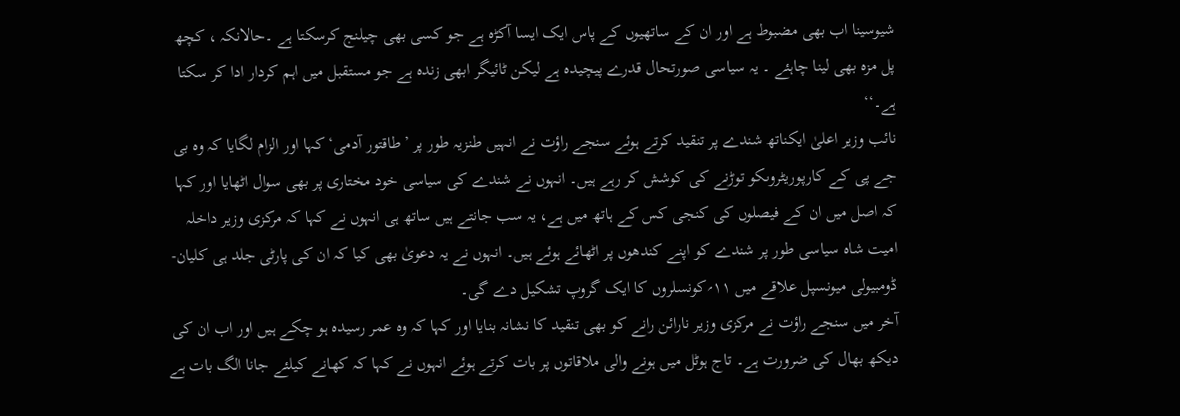شیوسینا اب بھی مضبوط ہے اور ان کے ساتھیوں کے پاس ایک ایسا آکڑہ ہے جو کسی بھی چیلنج کرسکتا ہے ۔حالانکہ ، کچھ پل مزہ بھی لینا چاہئے ۔ یہ سیاسی صورتحال قدرے پیچیدہ ہے لیکن ٹائیگر ابھی زندہ ہے جو مستقبل میں اہم کردار ادا کر سکتا ہے۔‘‘
نائب وزیر اعلیٰ ایکناتھ شندے پر تنقید کرتے ہوئے سنجے راؤت نے انہیں طنزیہ طور پر ’طاقتور آدمی‘ کہا اور الزام لگایا کہ وہ بی جے پی کے کارپوریٹروںکو توڑنے کی کوشش کر رہے ہیں۔ انہوں نے شندے کی سیاسی خود مختاری پر بھی سوال اٹھایا اور کہا کہ اصل میں ان کے فیصلوں کی کنجی کس کے ہاتھ میں ہے، یہ سب جانتے ہیں ساتھ ہی انہوں نے کہا کہ مرکزی وزیر داخلہ امیت شاہ سیاسی طور پر شندے کو اپنے کندھوں پر اٹھائے ہوئے ہیں۔ انہوں نے یہ دعویٰ بھی کیا کہ ان کی پارٹی جلد ہی کلیان-ڈومبیولی میونسپل علاقے میں ۱۱؍کونسلروں کا ایک گروپ تشکیل دے گی۔
آخر میں سنجے راؤت نے مرکزی وزیر نارائن رانے کو بھی تنقید کا نشانہ بنایا اور کہا کہ وہ عمر رسیدہ ہو چکے ہیں اور اب ان کی دیکھ بھال کی ضرورت ہے۔ تاج ہوٹل میں ہونے والی ملاقاتوں پر بات کرتے ہوئے انہوں نے کہا کہ کھانے کیلئے جانا الگ بات ہے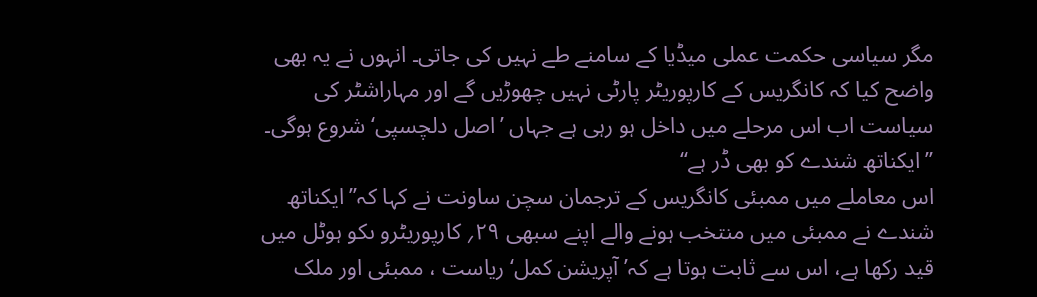مگر سیاسی حکمت عملی میڈیا کے سامنے طے نہیں کی جاتی۔ انہوں نے یہ بھی واضح کیا کہ کانگریس کے کارپوریٹر پارٹی نہیں چھوڑیں گے اور مہاراشٹر کی سیاست اب اس مرحلے میں داخل ہو رہی ہے جہاں ’اصل دلچسپی‘ شروع ہوگی۔
’’ایکناتھ شندے کو بھی ڈر ہے‘‘
اس معاملے میں ممبئی کانگریس کے ترجمان سچن ساونت نے کہا کہ’’ایکناتھ شندے نے ممبئی میں منتخب ہونے والے اپنے سبھی ۲۹؍ کارپوریٹرو ںکو ہوٹل میں قید رکھا ہے، اس سے ثابت ہوتا ہے کہ’ آپریشن کمل‘ ریاست ، ممبئی اور ملک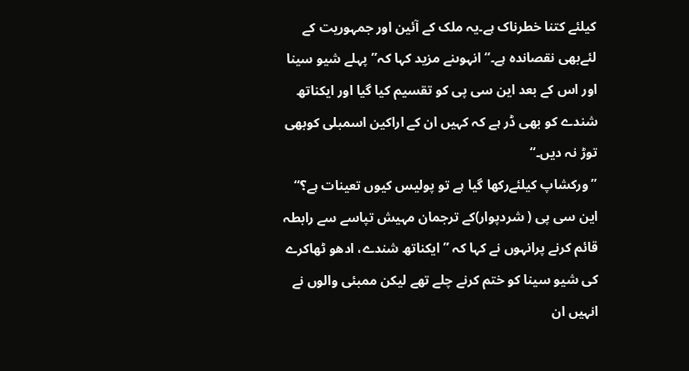کیلئے کتنا خطرناک ہے۔یہ ملک کے آئین اور جمہوریت کے لئےبھی نقصاندہ ہے۔‘‘ انہوںنے مزید کہا کہ’’پہلے شیو سینا اور اس کے بعد این سی پی کو تقسیم کیا گیا اور ایکناتھ شندے کو بھی ڈر ہے کہ کہیں ان کے اراکین اسمبلی کوبھی توڑ نہ دیں۔‘‘
’’ورکشاپ کیلئےرکھا گیا ہے تو پولیس کیوں تعینات ہے؟‘‘
این سی پی ( شردپوار)کے ترجمان مہیش تپاسے سے رابطہ قائم کرنے پرانہوں نے کہا کہ ’’ایکناتھ شندے، ادھو ٹھاکرے کی شیو سینا کو ختم کرنے چلے تھے لیکن ممبئی والوں نے انہیں ان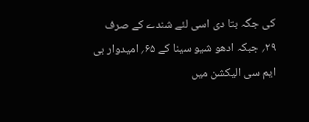کی جگہ بتا دی اسی لئے شندے کے صرف ۲۹؍ جبکہ ادھو شیو سینا کے ۶۵؍ امیدوار بی ایم سی الیکشن میں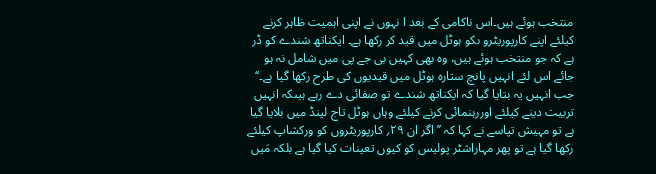منتخب ہوئے ہیں۔اس ناکامی کے بعد ا نہوں نے اپنی اہمیت ظاہر کرنے کیلئے اپنے کارپوریٹرو ںکو ہوٹل میں قید کر رکھا ہے۔ ایکناتھ شندے کو ڈر ہے کہ جو منتخب ہوئے ہیں، وہ بھی کہیں بی جے پی میں شامل نہ ہو جائے اس لئے انہیں پانچ ستارہ ہوٹل میں قیدیوں کی طرح رکھا گیا ہے۔‘‘ جب انہیں یہ بتایا گیا کہ ایکناتھ شندے تو صفائی دے رہے ہیںکہ انہیں تربیت دینے کیلئے اوررہنمائی کرنے کیلئے وہاں ہوٹل تاج لینڈ میں بلایا گیا ہے تو مہیش تپاسے نے کہا کہ ’’اگر ان ۲۹؍ کارپوریٹروں کو ورکشاپ کیلئے رکھا گیا ہے تو پھر مہاراشٹر پولیس کو کیوں تعینات کیا گیا ہے بلکہ مَیں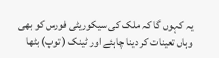یہ کہوں گا کہ ملک کی سیکوریٹی فورس کو بھی وہاں تعینات کر دینا چاہئے اور ٹینک ( توپ) بٹھا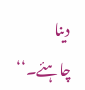دینا چاہئے۔‘‘